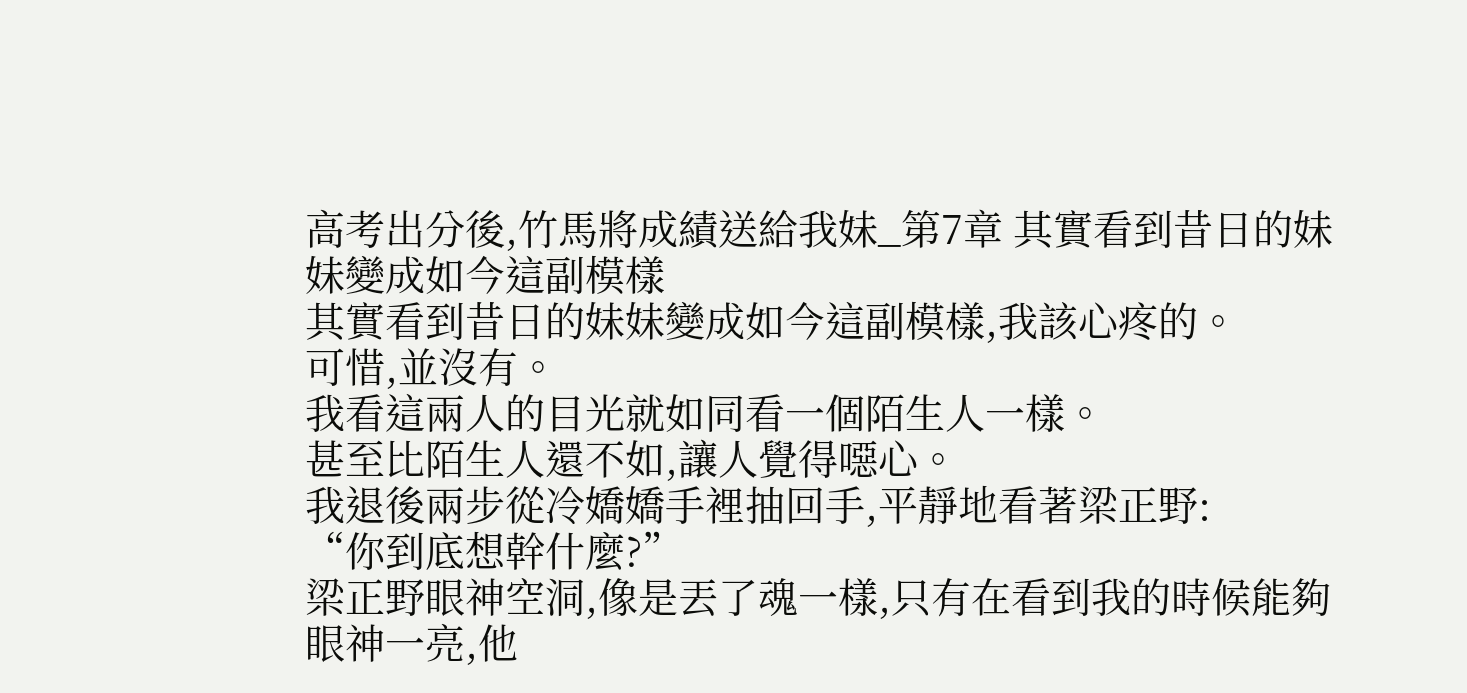高考出分後,竹馬將成績送給我妹_第7章 其實看到昔日的妹妹變成如今這副模樣
其實看到昔日的妹妹變成如今這副模樣,我該心疼的。
可惜,並沒有。
我看這兩人的目光就如同看一個陌生人一樣。
甚至比陌生人還不如,讓人覺得噁心。
我退後兩步從冷嬌嬌手裡抽回手,平靜地看著梁正野:
“你到底想幹什麼?”
梁正野眼神空洞,像是丟了魂一樣,只有在看到我的時候能夠眼神一亮,他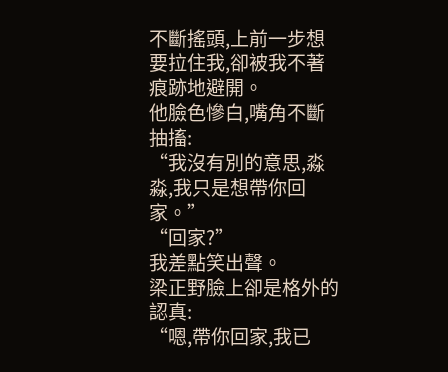不斷搖頭,上前一步想要拉住我,卻被我不著痕跡地避開。
他臉色慘白,嘴角不斷抽搐:
“我沒有別的意思,淼淼,我只是想帶你回家。”
“回家?”
我差點笑出聲。
梁正野臉上卻是格外的認真:
“嗯,帶你回家,我已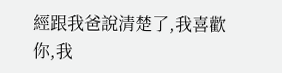經跟我爸說清楚了,我喜歡你,我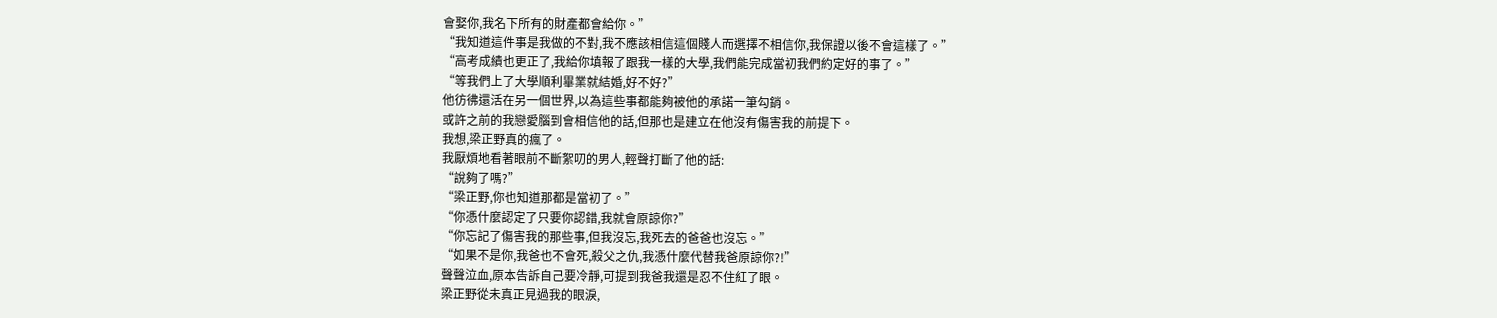會娶你,我名下所有的財產都會給你。”
“我知道這件事是我做的不對,我不應該相信這個賤人而選擇不相信你,我保證以後不會這樣了。”
“高考成績也更正了,我給你填報了跟我一樣的大學,我們能完成當初我們約定好的事了。”
“等我們上了大學順利畢業就結婚,好不好?”
他彷彿還活在另一個世界,以為這些事都能夠被他的承諾一筆勾銷。
或許之前的我戀愛腦到會相信他的話,但那也是建立在他沒有傷害我的前提下。
我想,梁正野真的瘋了。
我厭煩地看著眼前不斷絮叨的男人,輕聲打斷了他的話:
“說夠了嗎?”
“梁正野,你也知道那都是當初了。”
“你憑什麼認定了只要你認錯,我就會原諒你?”
“你忘記了傷害我的那些事,但我沒忘,我死去的爸爸也沒忘。”
“如果不是你,我爸也不會死,殺父之仇,我憑什麼代替我爸原諒你?!”
聲聲泣血,原本告訴自己要冷靜,可提到我爸我還是忍不住紅了眼。
梁正野從未真正見過我的眼淚,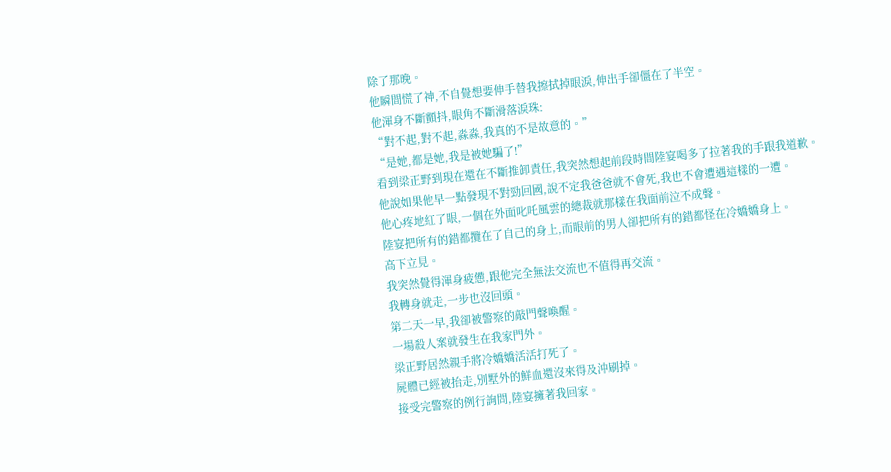除了那晚。
他瞬間慌了神,不自覺想要伸手替我擦拭掉眼淚,伸出手卻僵在了半空。
他渾身不斷顫抖,眼角不斷滑落淚珠:
“對不起,對不起,淼淼,我真的不是故意的。”
“是她,都是她,我是被她騙了!”
看到梁正野到現在還在不斷推卸責任,我突然想起前段時間陸宴喝多了拉著我的手跟我道歉。
他說如果他早一點發現不對勁回國,說不定我爸爸就不會死,我也不會遭遇這樣的一遭。
他心疼地紅了眼,一個在外面叱吒風雲的總裁就那樣在我面前泣不成聲。
陸宴把所有的錯都攬在了自己的身上,而眼前的男人卻把所有的錯都怪在冷嬌嬌身上。
高下立見。
我突然覺得渾身疲憊,跟他完全無法交流也不值得再交流。
我轉身就走,一步也沒回頭。
第二天一早,我卻被警察的敲門聲喚醒。
一場殺人案就發生在我家門外。
梁正野居然親手將冷嬌嬌活活打死了。
屍體已經被抬走,別墅外的鮮血還沒來得及沖刷掉。
接受完警察的例行詢問,陸宴擁著我回家。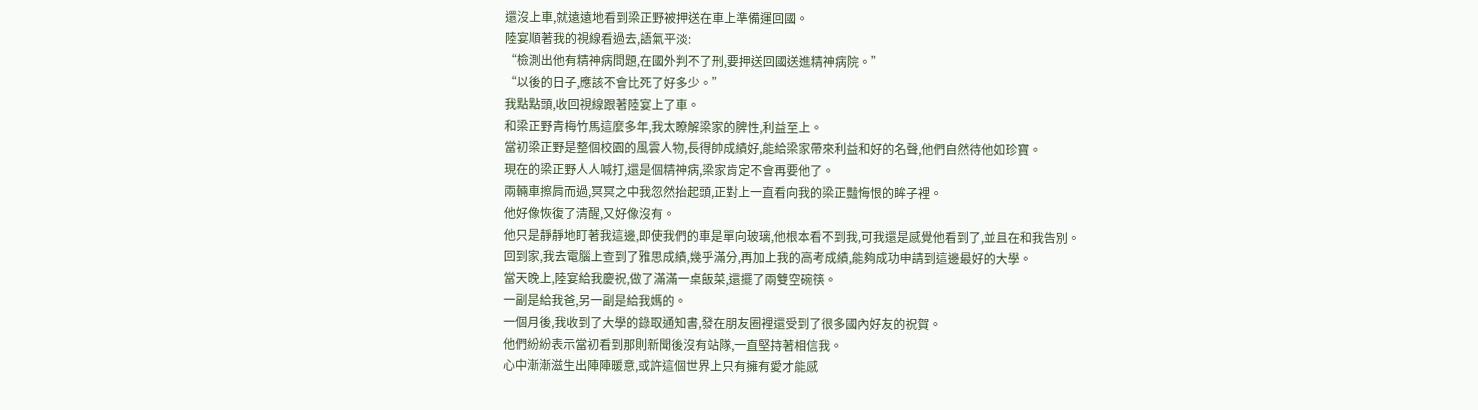還沒上車,就遠遠地看到梁正野被押送在車上準備運回國。
陸宴順著我的視線看過去,語氣平淡:
“檢測出他有精神病問題,在國外判不了刑,要押送回國送進精神病院。”
“以後的日子,應該不會比死了好多少。”
我點點頭,收回視線跟著陸宴上了車。
和梁正野青梅竹馬這麼多年,我太瞭解梁家的脾性,利益至上。
當初梁正野是整個校園的風雲人物,長得帥成績好,能給梁家帶來利益和好的名聲,他們自然待他如珍寶。
現在的梁正野人人喊打,還是個精神病,梁家肯定不會再要他了。
兩輛車擦肩而過,冥冥之中我忽然抬起頭,正對上一直看向我的梁正豔悔恨的眸子裡。
他好像恢復了清醒,又好像沒有。
他只是靜靜地盯著我這邊,即使我們的車是單向玻璃,他根本看不到我,可我還是感覺他看到了,並且在和我告別。
回到家,我去電腦上查到了雅思成績,幾乎滿分,再加上我的高考成績,能夠成功申請到這邊最好的大學。
當天晚上,陸宴給我慶祝,做了滿滿一桌飯菜,還擺了兩雙空碗筷。
一副是給我爸,另一副是給我媽的。
一個月後,我收到了大學的錄取通知書,發在朋友圈裡還受到了很多國內好友的祝賀。
他們紛紛表示當初看到那則新聞後沒有站隊,一直堅持著相信我。
心中漸漸滋生出陣陣暖意,或許這個世界上只有擁有愛才能感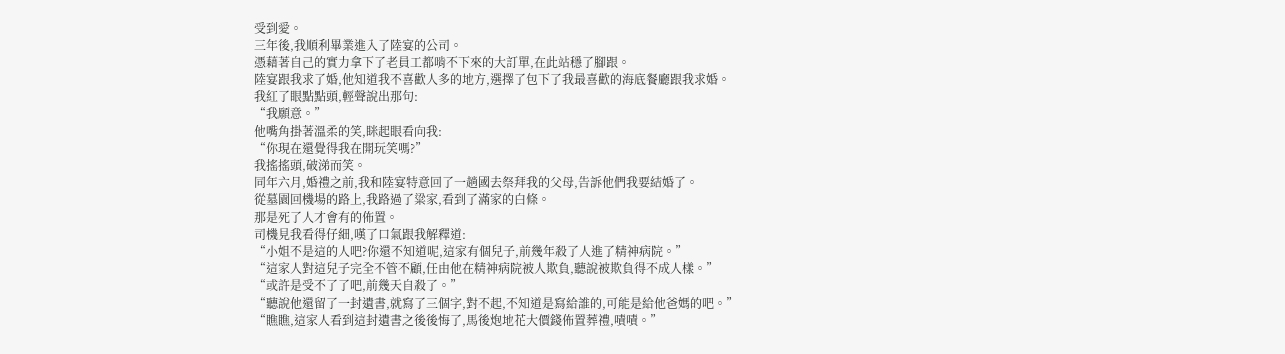受到愛。
三年後,我順利畢業進入了陸宴的公司。
憑藉著自己的實力拿下了老員工都啃不下來的大訂單,在此站穩了腳跟。
陸宴跟我求了婚,他知道我不喜歡人多的地方,選擇了包下了我最喜歡的海底餐廳跟我求婚。
我紅了眼點點頭,輕聲說出那句:
“我願意。”
他嘴角掛著溫柔的笑,眯起眼看向我:
“你現在還覺得我在開玩笑嗎?”
我搖搖頭,破涕而笑。
同年六月,婚禮之前,我和陸宴特意回了一趟國去祭拜我的父母,告訴他們我要結婚了。
從墓園回機場的路上,我路過了粱家,看到了滿家的白條。
那是死了人才會有的佈置。
司機見我看得仔細,嘆了口氣跟我解釋道:
“小姐不是這的人吧?你還不知道呢,這家有個兒子,前幾年殺了人進了精神病院。”
“這家人對這兒子完全不管不顧,任由他在精神病院被人欺負,聽說被欺負得不成人樣。”
“或許是受不了了吧,前幾天自殺了。”
“聽說他還留了一封遺書,就寫了三個字,對不起,不知道是寫給誰的,可能是給他爸媽的吧。”
“瞧瞧,這家人看到這封遺書之後後悔了,馬後炮地花大價錢佈置葬禮,嘖嘖。”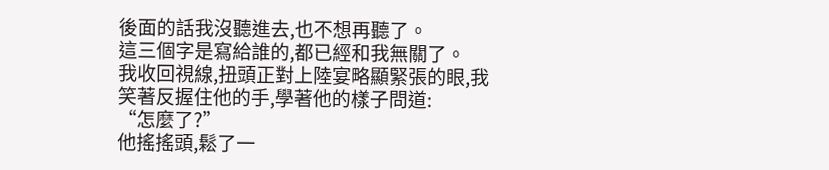後面的話我沒聽進去,也不想再聽了。
這三個字是寫給誰的,都已經和我無關了。
我收回視線,扭頭正對上陸宴略顯緊張的眼,我笑著反握住他的手,學著他的樣子問道:
“怎麼了?”
他搖搖頭,鬆了一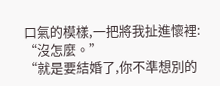口氣的模樣,一把將我扯進懷裡:
“沒怎麼。”
“就是要結婚了,你不準想別的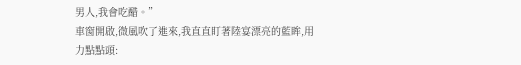男人,我會吃醋。”
車窗開啟,微風吹了進來,我直直盯著陸宴漂亮的藍眸,用力點點頭: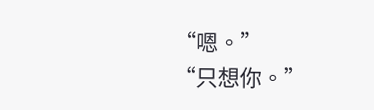“嗯。”
“只想你。”